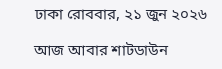ঢাকা রোববার, ২১ জুন ২০২৬

আজ আবার শাটডাউন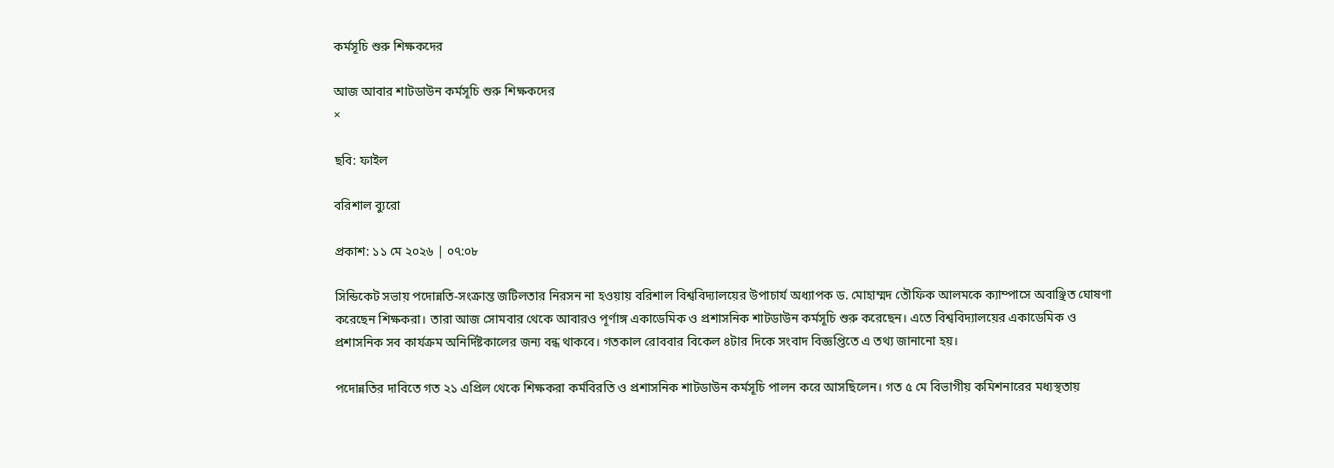কর্মসূচি শুরু শিক্ষকদের

আজ আবার শাটডাউন কর্মসূচি শুরু শিক্ষকদের
×

ছবি: ফাইল

বরিশাল ব্যুরো

প্রকাশ: ১১ মে ২০২৬ | ০৭:০৮

সিন্ডিকেট সভায় পদোন্নতি-সংক্রান্ত জটিলতার নিরসন না হওয়ায় বরিশাল বিশ্ববিদ্যালয়ের উপাচার্য অধ্যাপক ড. মোহাম্মদ তৌফিক আলমকে ক্যাম্পাসে অবাঞ্ছিত ঘোষণা করেছেন শিক্ষকরা। তারা আজ সোমবার থেকে আবারও পূর্ণাঙ্গ একাডেমিক ও প্রশাসনিক শাটডাউন কর্মসূচি শুরু করেছেন। এতে বিশ্ববিদ্যালয়ের একাডেমিক ও প্রশাসনিক সব কার্যক্রম অনির্দিষ্টকালের জন্য বন্ধ থাকবে। গতকাল রোববার বিকেল ৪টার দিকে সংবাদ বিজ্ঞপ্তিতে এ তথ্য জানানো হয়।

পদোন্নতির দাবিতে গত ২১ এপ্রিল থেকে শিক্ষকরা কর্মবিরতি ও প্রশাসনিক শাটডাউন কর্মসূচি পালন করে আসছিলেন। গত ৫ মে বিভাগীয় কমিশনারের মধ্যস্থতায়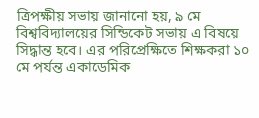ত্রিপক্ষীয় সভায় জানানো হয়, ৯ মে বিশ্ববিদ্যালয়ের সিন্ডিকেট সভায় এ বিষয়ে সিদ্ধান্ত হবে। এর পরিপ্রেক্ষিতে শিক্ষকরা ১০ মে পর্যন্ত একাডেমিক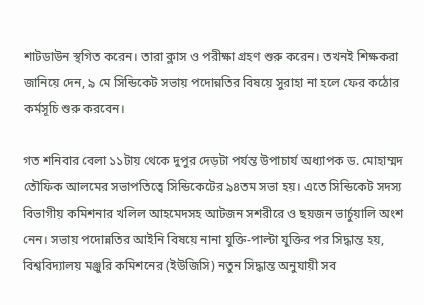শাটডাউন স্থগিত করেন। তারা ক্লাস ও পরীক্ষা গ্রহণ শুরু করেন। তখনই শিক্ষকরা জানিয়ে দেন, ৯ মে সিন্ডিকেট সভায় পদোন্নতির বিষয়ে সুরাহা না হলে ফের কঠোর কর্মসূচি শুরু করবেন।

গত শনিবার বেলা ১১টায় থেকে দুপুর দেড়টা পর্যন্ত উপাচার্য অধ্যাপক ড. মোহাম্মদ তৌফিক আলমের সভাপতিত্বে সিন্ডিকেটের ৯৪তম সভা হয়। এতে সিন্ডিকেট সদস্য বিভাগীয় কমিশনার খলিল আহমেদসহ আটজন সশরীরে ও ছয়জন ভার্চুয়ালি অংশ নেন। সভায় পদোন্নতির আইনি বিষয়ে নানা যুক্তি-পাল্টা যুক্তির পর সিদ্ধান্ত হয়, বিশ্ববিদ্যালয় মঞ্জুরি কমিশনের (ইউজিসি) নতুন সিদ্ধান্ত অনুযায়ী সব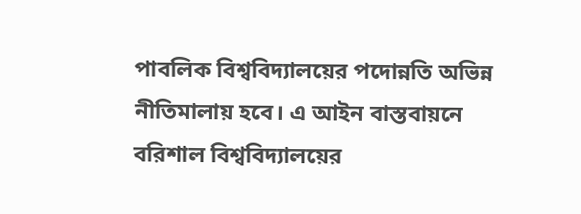পাবলিক বিশ্ববিদ্যালয়ের পদোন্নতি অভিন্ন নীতিমালায় হবে। এ আইন বাস্তবায়নে বরিশাল বিশ্ববিদ্যালয়ের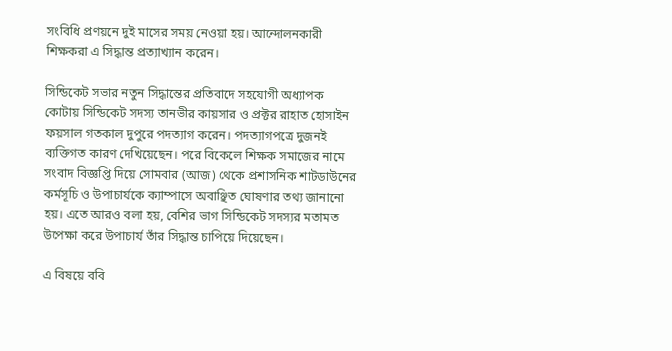সংবিধি প্রণয়নে দুই মাসের সময় নেওয়া হয়। আন্দোলনকারী শিক্ষকরা এ সিদ্ধান্ত প্রত্যাখ্যান করেন।

সিন্ডিকেট সভার নতুন সিদ্ধান্তের প্রতিবাদে সহযোগী অধ্যাপক কোটায় সিন্ডিকেট সদস্য তানভীর কায়সার ও প্রক্টর রাহাত হোসাইন ফয়সাল গতকাল দুপুরে পদত্যাগ করেন। পদত্যাগপত্রে দুজনই ব্যক্তিগত কারণ দেখিয়েছেন। পরে বিকেলে শিক্ষক সমাজের নামে সংবাদ বিজ্ঞপ্তি দিয়ে সোমবার (আজ) থেকে প্রশাসনিক শাটডাউনের কর্মসূচি ও উপাচার্যকে ক্যাম্পাসে অবাঞ্ছিত ঘোষণার তথ্য জানানো হয়। এতে আরও বলা হয়, বেশির ভাগ সিন্ডিকেট সদস্যর মতামত উপেক্ষা করে উপাচার্য তাঁর সিদ্ধান্ত চাপিয়ে দিয়েছেন।

এ বিষয়ে ববি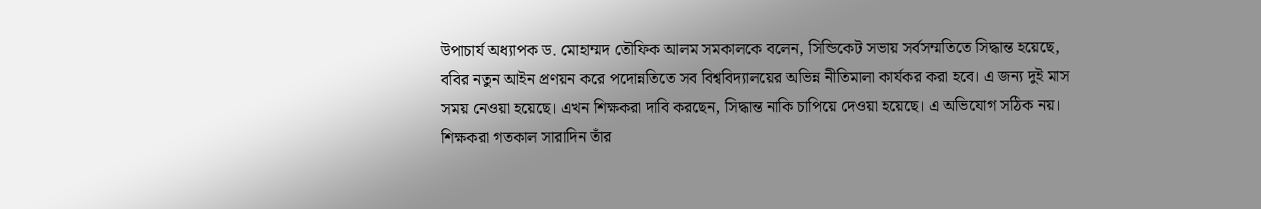উপাচার্য অধ্যাপক ড. মোহাম্মদ তৌফিক আলম সমকালকে বলেন, সিন্ডিকেট সভায় সর্বসম্মতিতে সিদ্ধান্ত হয়েছে, ববির নতুন আইন প্রণয়ন করে পদোন্নতিতে সব বিশ্ববিদ্যালয়ের অভিন্ন নীতিমালা কার্যকর করা হবে। এ জন্য দুই মাস সময় নেওয়া হয়েছে। এখন শিক্ষকরা দাবি করছেন, সিদ্ধান্ত নাকি চাপিয়ে দেওয়া হয়েছে। এ অভিযোগ সঠিক নয়। শিক্ষকরা গতকাল সারাদিন তাঁর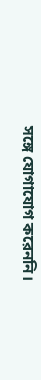সঙ্গে যোগাযোগ করেননি।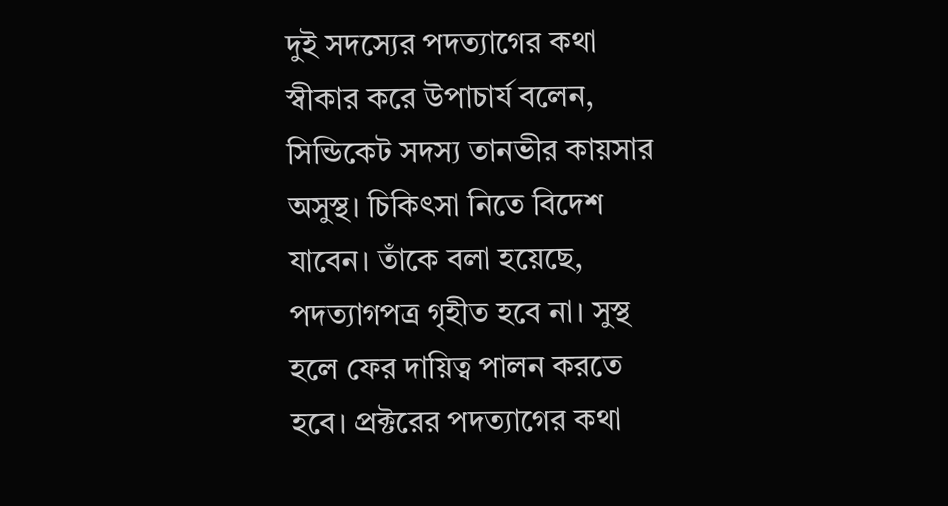দুই সদস্যের পদত্যাগের কথা স্বীকার করে উপাচার্য বলেন, সিন্ডিকেট সদস্য তানভীর কায়সার অসুস্থ। চিকিৎসা নিতে বিদেশ যাবেন। তাঁকে বলা হয়েছে, পদত্যাগপত্র গৃহীত হবে না। সুস্থ হলে ফের দায়িত্ব পালন করতে হবে। প্রক্টরের পদত্যাগের কথা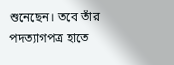শুনেছেন। তবে তাঁর পদত্যাগপত্র হাতে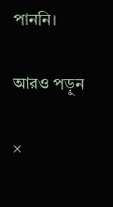পাননি।

আরও পড়ুন

×